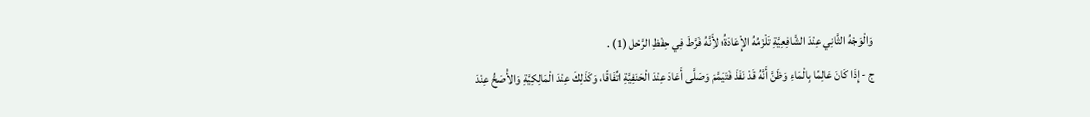وَالْوَجْهُ الثَّانِي عِنْدَ الشَّافِعِيَّةِ تَلْزَمُهُ الإِْعَادَةُ؛ لأَِنَّهُ فَرَّطَ فِي حِفْظِ الرَّحْل (1) .
ج - إِذَا كَانَ عَالِمًا بِالْمَاءِ وَظَنَّ أَنَّهُ قَدْ نَفَذَ فَتَيَمَّمَ وَصَلَّى أَعَادَ عِنْدَ الْحَنَفِيَّةِ اتِّفَاقًا، وَكَذَلِكَ عِنْدَ الْمَالِكِيَّةِ وَالأَْصَحُّ عِنْدَ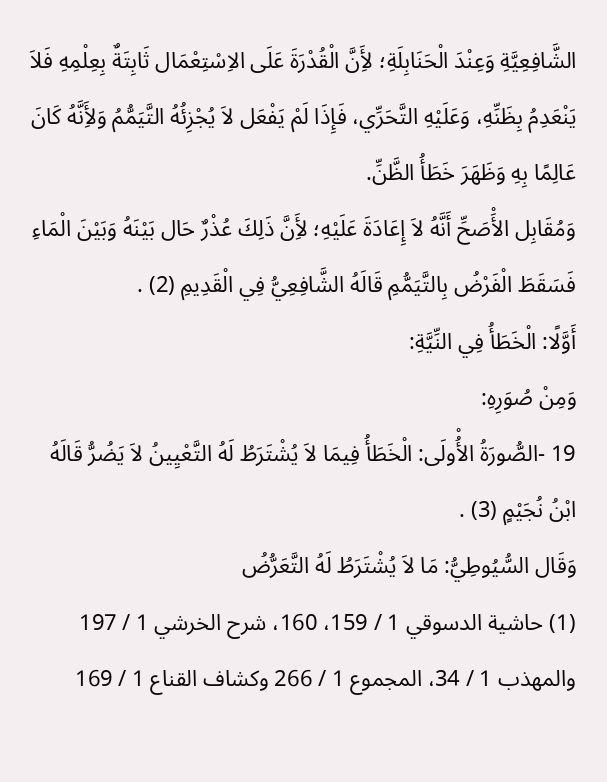الشَّافِعِيَّةِ وَعِنْدَ الْحَنَابِلَةِ؛ لأَِنَّ الْقُدْرَةَ عَلَى الاِسْتِعْمَال ثَابِتَةٌ بِعِلْمِهِ فَلاَ يَنْعَدِمُ بِظَنِّهِ، وَعَلَيْهِ التَّحَرِّي، فَإِذَا لَمْ يَفْعَل لاَ يُجْزِئُهُ التَّيَمُّمُ وَلأَِنَّهُ كَانَ عَالِمًا بِهِ وَظَهَرَ خَطَأُ الظَّنِّ.
وَمُقَابِل الأَْصَحِّ أَنَّهُ لاَ إِعَادَةَ عَلَيْهِ؛ لأَِنَّ ذَلِكَ عُذْرٌ حَال بَيْنَهُ وَبَيْنَ الْمَاءِ فَسَقَطَ الْفَرْضُ بِالتَّيَمُّمِ قَالَهُ الشَّافِعِيُّ فِي الْقَدِيمِ (2) .
أَوَّلًا: الْخَطَأُ فِي النِّيَّةِ:
وَمِنْ صُوَرِهِ:
19 -الصُّورَةُ الأُْولَى: الْخَطَأُ فِيمَا لاَ يُشْتَرَطُ لَهُ التَّعْيِينُ لاَ يَضُرُّ قَالَهُ ابْنُ نُجَيْمٍ (3) .
وَقَال السُّيُوطِيُّ: مَا لاَ يُشْتَرَطُ لَهُ التَّعَرُّضُ
(1) حاشية الدسوقي 1 / 159، 160، شرح الخرشي 1 / 197 والمهذب 1 / 34، المجموع 1 / 266 وكشاف القناع 1 / 169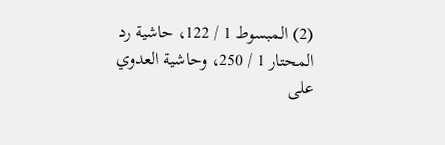(2) المبسوط 1 / 122، حاشية رد المحتار 1 / 250، وحاشية العدوي على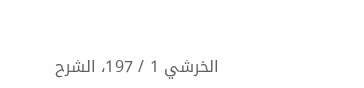الخرشي 1 / 197، الشرح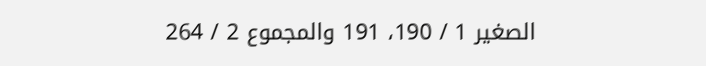الصغير 1 / 190، 191 والمجموع 2 / 264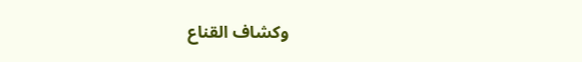وكشاف القناع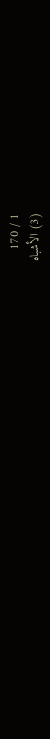1 / 170
(3) الأشباه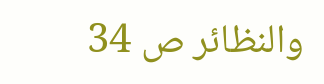والنظائر ص 34